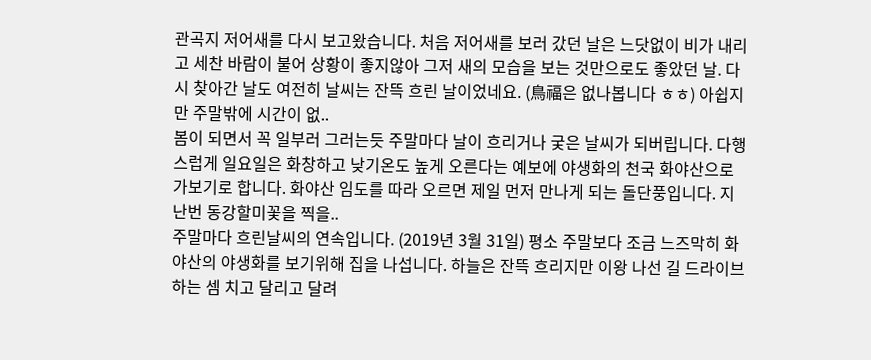관곡지 저어새를 다시 보고왔습니다. 처음 저어새를 보러 갔던 날은 느닷없이 비가 내리고 세찬 바람이 불어 상황이 좋지않아 그저 새의 모습을 보는 것만으로도 좋았던 날. 다시 찾아간 날도 여전히 날씨는 잔뜩 흐린 날이었네요. (鳥福은 없나봅니다 ㅎㅎ) 아쉽지만 주말밖에 시간이 없..
봄이 되면서 꼭 일부러 그러는듯 주말마다 날이 흐리거나 궂은 날씨가 되버립니다. 다행스럽게 일요일은 화창하고 낮기온도 높게 오른다는 예보에 야생화의 천국 화야산으로 가보기로 합니다. 화야산 임도를 따라 오르면 제일 먼저 만나게 되는 돌단풍입니다. 지난번 동강할미꽃을 찍을..
주말마다 흐린날씨의 연속입니다. (2019년 3월 31일) 평소 주말보다 조금 느즈막히 화야산의 야생화를 보기위해 집을 나섭니다. 하늘은 잔뜩 흐리지만 이왕 나선 길 드라이브하는 셈 치고 달리고 달려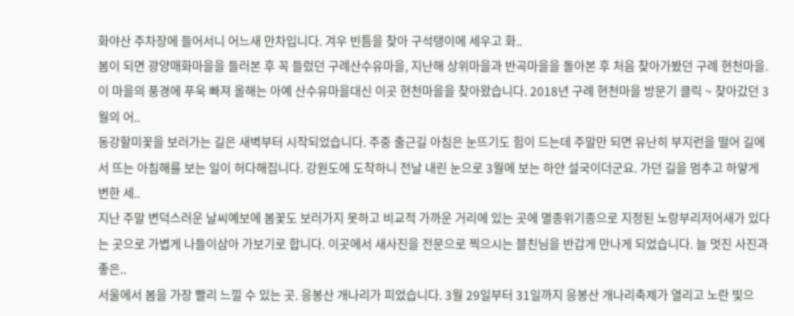화야산 주차장에 들어서니 어느새 만차입니다. 겨우 빈틈을 찾아 구석탱이에 세우고 화..
봄이 되면 광양매화마을을 들러본 후 꼭 들렀던 구례산수유마을, 지난해 상위마을과 반곡마을을 돌아본 후 처음 찾아가봤던 구례 현천마을. 이 마을의 풍경에 푸욱 빠져 올해는 아예 산수유마을대신 이곳 현천마을을 찾아왔습니다. 2018년 구례 현천마을 방문기 클릭 ~ 찾아갔던 3월의 어..
동강할미꽃을 보러가는 길은 새벽부터 시작되었습니다. 주중 출근길 아침은 눈뜨기도 힘이 드는데 주말만 되면 유난히 부지런을 떨어 길에서 뜨는 아침해를 보는 일이 허다해집니다. 강원도에 도착하니 전날 내린 눈으로 3월에 보는 하얀 설국이더군요. 가던 길을 멈추고 하얗게 변한 세..
지난 주말 변덕스러운 날씨예보에 봄꽃도 보러가지 못하고 비교적 가까운 거리에 있는 곳에 멸종위기종으로 지정된 노랑부리저어새가 있다는 곳으로 가볍게 나들이삼아 가보기로 합니다. 이곳에서 새사진을 전문으로 찍으시는 블친님을 반갑게 만나게 되었습니다. 늘 멋진 사진과 좋은..
서울에서 봄을 가장 빨리 느낄 수 있는 곳. 응봉산 개나리가 피었습니다. 3월 29일부터 31일까지 응봉산 개나리축제가 열리고 노란 빛으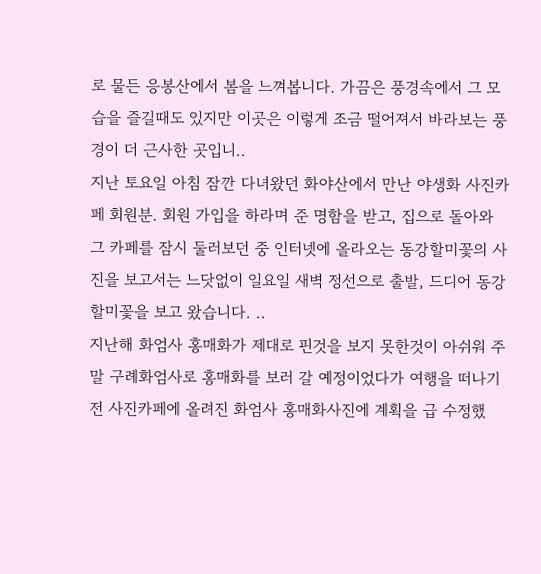로 물든 응봉산에서 봄을 느껴봅니다. 가끔은 풍경속에서 그 모습을 즐길때도 있지만 이곳은 이렇게 조금 떨어져서 바라보는 풍경이 더 근사한 곳입니..
지난 토요일 아침 잠깐 다녀왔던 화야산에서 만난 야생화 사진카페 회원분. 회원 가입을 하라며 준 명함을 받고, 집으로 돌아와 그 카페를 잠시 둘러보던 중 인터넷에 올라오는 동강할미꽃의 사진을 보고서는 느닷없이 일요일 새벽 정선으로 출발, 드디어 동강할미꽃을 보고 왔습니다. ..
지난해 화엄사 홍매화가 제대로 핀것을 보지 못한것이 아쉬워 주말 구례화엄사로 홍매화를 보러 갈 예정이었다가 여행을 떠나기 전 사진카페에 올려진 화엄사 홍매화사진에 계획을 급 수정했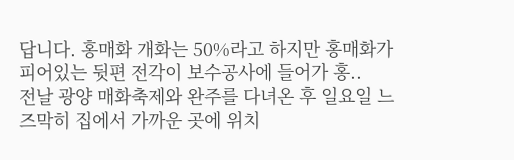답니다. 홍매화 개화는 50%라고 하지만 홍매화가 피어있는 뒷편 전각이 보수공사에 들어가 홍..
전날 광양 매화축제와 완주를 다녀온 후 일요일 느즈막히 집에서 가까운 곳에 위치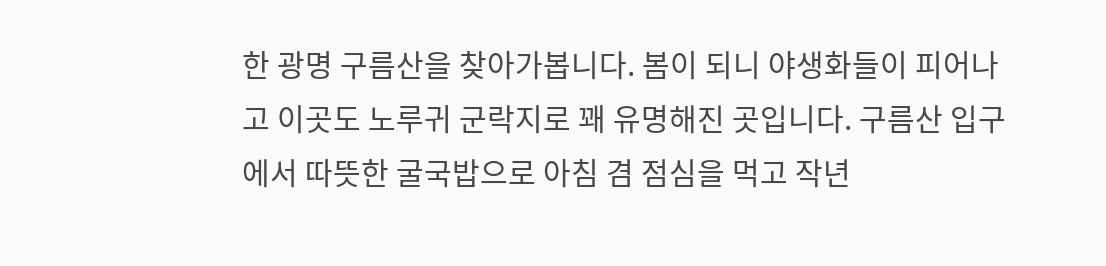한 광명 구름산을 찾아가봅니다. 봄이 되니 야생화들이 피어나고 이곳도 노루귀 군락지로 꽤 유명해진 곳입니다. 구름산 입구에서 따뜻한 굴국밥으로 아침 겸 점심을 먹고 작년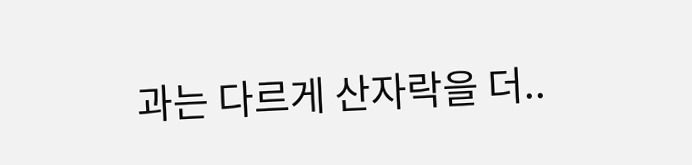과는 다르게 산자락을 더..